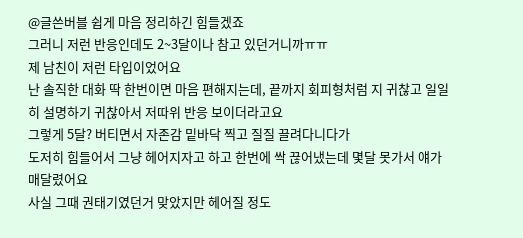@글쓴버블 쉽게 마음 정리하긴 힘들겠죠
그러니 저런 반응인데도 2~3달이나 참고 있던거니까ㅠㅠ
제 남친이 저런 타입이었어요
난 솔직한 대화 딱 한번이면 마음 편해지는데, 끝까지 회피형처럼 지 귀찮고 일일히 설명하기 귀찮아서 저따위 반응 보이더라고요
그렇게 5달? 버티면서 자존감 밑바닥 찍고 질질 끌려다니다가
도저히 힘들어서 그냥 헤어지자고 하고 한번에 싹 끊어냈는데 몇달 못가서 얘가 매달렸어요
사실 그때 권태기였던거 맞았지만 헤어질 정도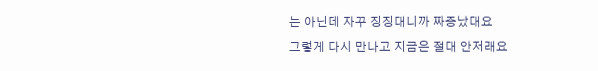는 아닌데 자꾸 징징대니까 짜증났대요
그렇게 다시 만나고 지금은 절대 안저래요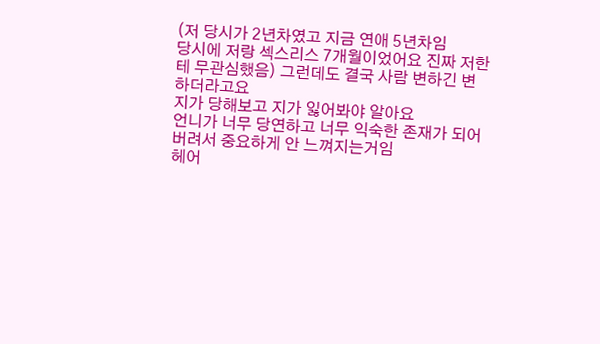(저 당시가 2년차였고 지금 연애 5년차임
당시에 저랑 섹스리스 7개월이었어요 진짜 저한테 무관심했음) 그런데도 결국 사람 변하긴 변하더라고요
지가 당해보고 지가 잃어봐야 알아요
언니가 너무 당연하고 너무 익숙한 존재가 되어버려서 중요하게 안 느껴지는거임
헤어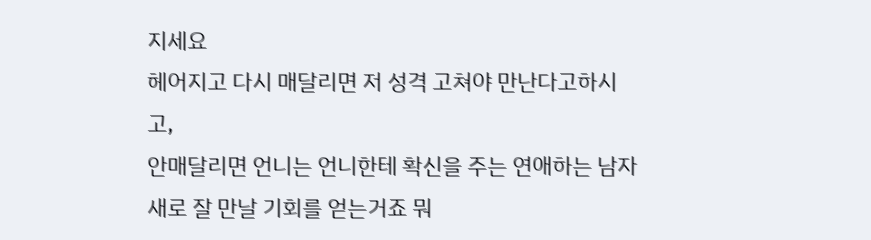지세요
헤어지고 다시 매달리면 저 성격 고쳐야 만난다고하시고,
안매달리면 언니는 언니한테 확신을 주는 연애하는 남자 새로 잘 만날 기회를 얻는거죠 뭐